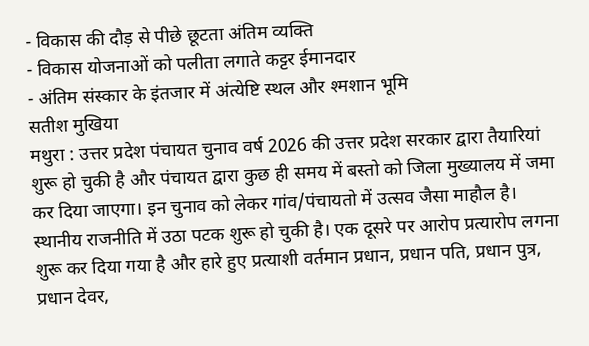- विकास की दौड़ से पीछे छूटता अंतिम व्यक्ति
- विकास योजनाओं को पलीता लगाते कट्टर ईमानदार
- अंतिम संस्कार के इंतजार में अंत्येष्टि स्थल और श्मशान भूमि
सतीश मुखिया
मथुरा : उत्तर प्रदेश पंचायत चुनाव वर्ष 2026 की उत्तर प्रदेश सरकार द्वारा तैयारियां शुरू हो चुकी है और पंचायत द्वारा कुछ ही समय में बस्तो को जिला मुख्यालय में जमा कर दिया जाएगा। इन चुनाव को लेकर गांव/पंचायतो में उत्सव जैसा माहौल है। स्थानीय राजनीति में उठा पटक शुरू हो चुकी है। एक दूसरे पर आरोप प्रत्यारोप लगना शुरू कर दिया गया है और हारे हुए प्रत्याशी वर्तमान प्रधान, प्रधान पति, प्रधान पुत्र, प्रधान देवर,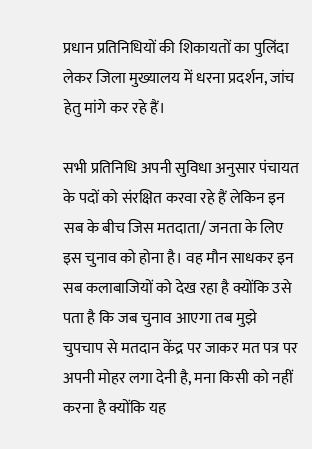प्रधान प्रतिनिधियों की शिकायतों का पुलिंदा लेकर जिला मुख्यालय में धरना प्रदर्शन, जांच हेतु मांगे कर रहे हैं।

सभी प्रतिनिधि अपनी सुविधा अनुसार पंचायत के पदों को संरक्षित करवा रहे हैं लेकिन इन सब के बीच जिस मतदाता/ जनता के लिए इस चुनाव को होना है। वह मौन साधकर इन सब कलाबाजियों को देख रहा है क्योंकि उसे पता है कि जब चुनाव आएगा तब मुझे चुपचाप से मतदान केंद्र पर जाकर मत पत्र पर अपनी मोहर लगा देनी है, मना किसी को नहीं करना है क्योंकि यह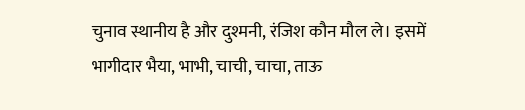चुनाव स्थानीय है और दुश्मनी, रंजिश कौन मौल ले। इसमें भागीदार भैया, भाभी, चाची, चाचा, ताऊ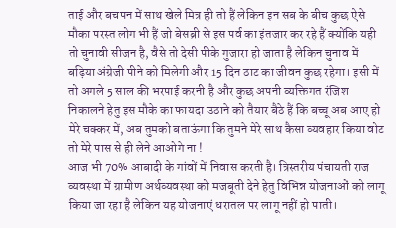ताई और बचपन में साथ खेले मित्र ही तो हैं लेकिन इन सब के बीच कुछ ऐसे मौका परस्त लोग भी हैं जो बेसब्री से इस पर्व का इंतजार कर रहे हैं क्योंकि यही तो चुनावी सीजन है, वैसे तो देसी पीके गुजारा हो जाता है लेकिन चुनाव में बढ़िया अंग्रेजी पीने को मिलेगी और 15 दिन ठाट का जीवन कुछ रहेगा। इसी में तो अगले 5 साल की भरपाई करनी है और कुछ अपनी व्यक्तिगत रंजिश निकालने हेतु इस मौके का फायदा उठाने को तैयार बैठे हैं कि बच्चू अब आए हो मेरे चक्कर में, अब तुमको बताऊंगा कि तुमने मेरे साथ कैसा व्यवहार किया वोट तो मेरे पास से ही लेने आओगे ना !
आज भी 70% आबादी के गांवों में निवास करती है। त्रिस्तरीय पंचायती राज व्यवस्था में ग्रामीण अर्थव्यवस्था को मजबूती देने हेतु विभिन्न योजनाओं को लागू किया जा रहा है लेकिन यह योजनाएं धरातल पर लागू नहीं हो पाती।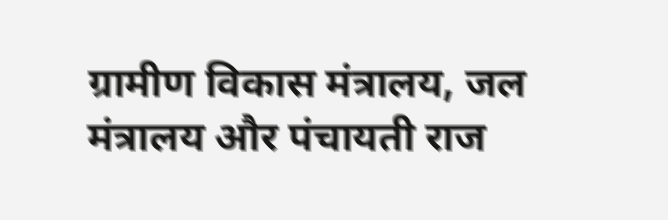ग्रामीण विकास मंत्रालय, जल मंत्रालय और पंचायती राज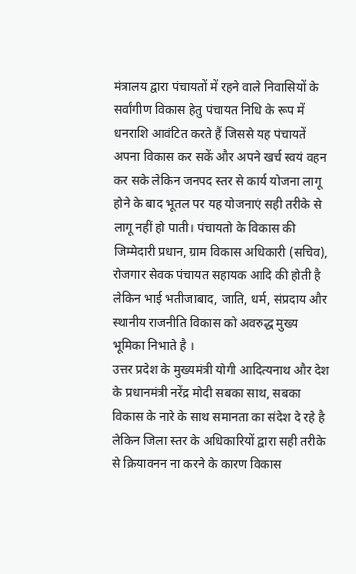मंत्रालय द्वारा पंचायतों में रहने वाले निवासियों के सर्वांगीण विकास हेतु पंचायत निधि के रूप में धनराशि आवंटित करते हैं जिससे यह पंचायतें अपना विकास कर सकें और अपने खर्च स्वयं वहन कर सके लेकिन जनपद स्तर से कार्य योजना लागू होने के बाद भूतल पर यह योजनाएं सही तरीके से लागू नहीं हो पाती। पंचायतो के विकास की जिम्मेदारी प्रधान, ग्राम विकास अधिकारी (सचिव), रोजगार सेवक पंचायत सहायक आदि की होती है लेकिन भाई भतीजाबाद, जाति, धर्म, संप्रदाय और स्थानीय राजनीति विकास को अवरुद्ध मुख्य भूमिका निभाते है ।
उत्तर प्रदेश के मुख्यमंत्री योगी आदित्यनाथ और देश के प्रधानमंत्री नरेंद्र मोदी सबका साथ, सबका विकास के नारे के साथ समानता का संदेश दे रहे है लेकिन जिला स्तर के अधिकारियों द्वारा सही तरीके से क्रियावनन ना करने के कारण विकास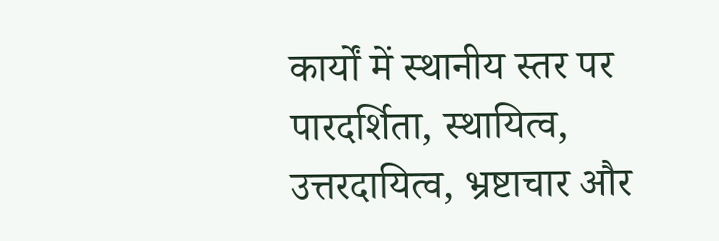कार्यों में स्थानीय स्तर पर पारदर्शिता, स्थायित्व, उत्तरदायित्व, भ्रष्टाचार और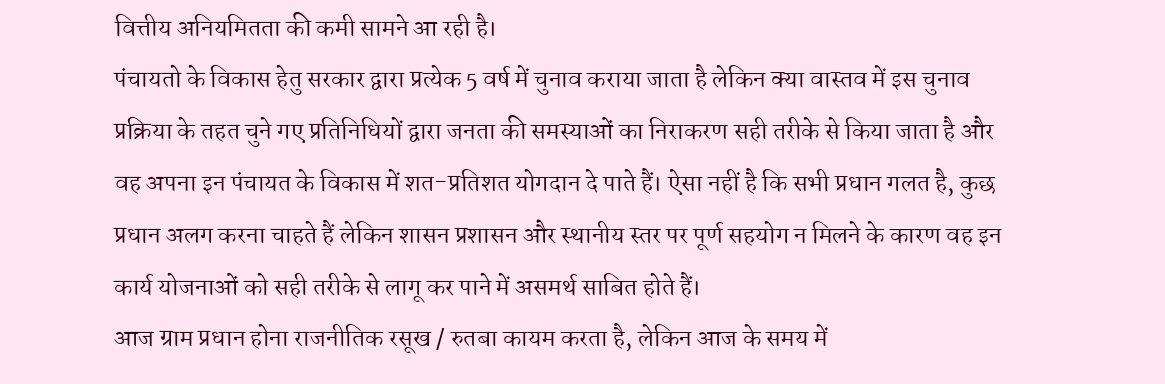वित्तीय अनियमितता की कमी सामने आ रही है।
पंचायतो के विकास हेतु सरकार द्वारा प्रत्येक 5 वर्ष में चुनाव कराया जाता है लेकिन क्या वास्तव में इस चुनाव प्रक्रिया के तहत चुने गए प्रतिनिधियों द्वारा जनता की समस्याओं का निराकरण सही तरीके से किया जाता है और वह अपना इन पंचायत के विकास में शत-प्रतिशत योगदान दे पाते हैं। ऐसा नहीं है कि सभी प्रधान गलत है, कुछ प्रधान अलग करना चाहते हैं लेकिन शासन प्रशासन और स्थानीय स्तर पर पूर्ण सहयोग न मिलने के कारण वह इन कार्य योजनाओं को सही तरीके से लागू कर पाने में असमर्थ साबित होते हैं।
आज ग्राम प्रधान होना राजनीतिक रसूख / रुतबा कायम करता है, लेकिन आज के समय में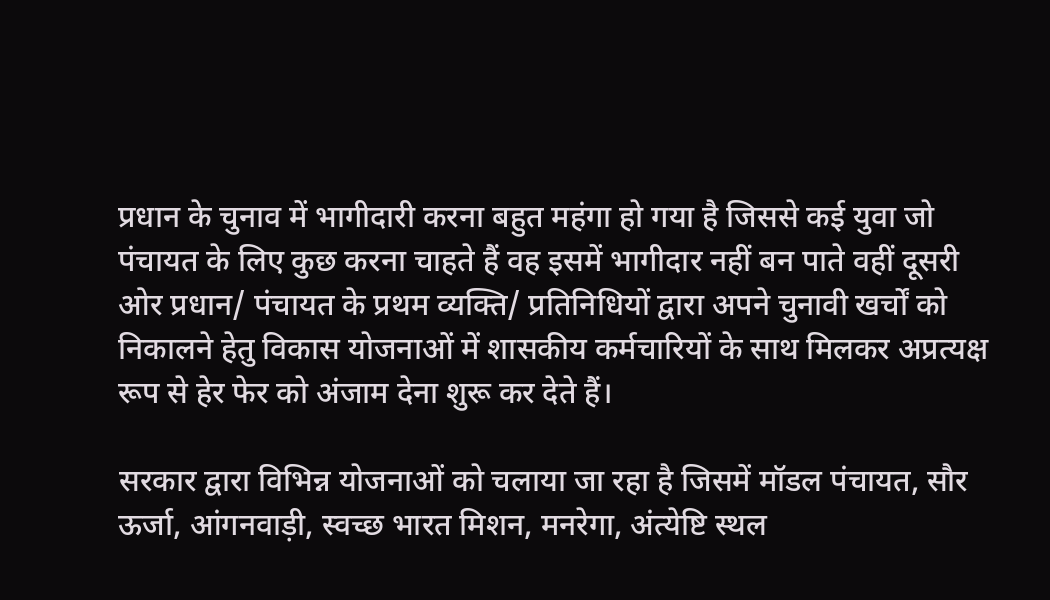प्रधान के चुनाव में भागीदारी करना बहुत महंगा हो गया है जिससे कई युवा जो पंचायत के लिए कुछ करना चाहते हैं वह इसमें भागीदार नहीं बन पाते वहीं दूसरी ओर प्रधान/ पंचायत के प्रथम व्यक्ति/ प्रतिनिधियों द्वारा अपने चुनावी खर्चों को निकालने हेतु विकास योजनाओं में शासकीय कर्मचारियों के साथ मिलकर अप्रत्यक्ष रूप से हेर फेर को अंजाम देना शुरू कर देते हैं।

सरकार द्वारा विभिन्न योजनाओं को चलाया जा रहा है जिसमें मॉडल पंचायत, सौर ऊर्जा, आंगनवाड़ी, स्वच्छ भारत मिशन, मनरेगा, अंत्येष्टि स्थल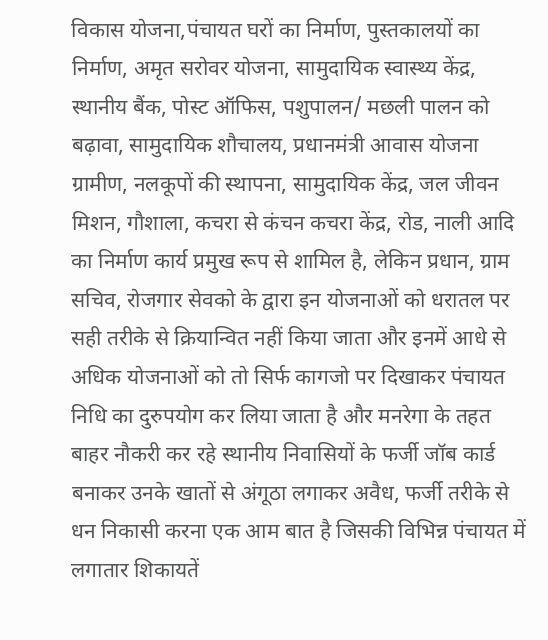विकास योजना,पंचायत घरों का निर्माण, पुस्तकालयों का निर्माण, अमृत सरोवर योजना, सामुदायिक स्वास्थ्य केंद्र, स्थानीय बैंक, पोस्ट ऑफिस, पशुपालन/ मछली पालन को बढ़ावा, सामुदायिक शौचालय, प्रधानमंत्री आवास योजना ग्रामीण, नलकूपों की स्थापना, सामुदायिक केंद्र, जल जीवन मिशन, गौशाला, कचरा से कंचन कचरा केंद्र, रोड, नाली आदि का निर्माण कार्य प्रमुख रूप से शामिल है, लेकिन प्रधान, ग्राम सचिव, रोजगार सेवको के द्वारा इन योजनाओं को धरातल पर सही तरीके से क्रियान्वित नहीं किया जाता और इनमें आधे से अधिक योजनाओं को तो सिर्फ कागजो पर दिखाकर पंचायत निधि का दुरुपयोग कर लिया जाता है और मनरेगा के तहत बाहर नौकरी कर रहे स्थानीय निवासियों के फर्जी जॉब कार्ड बनाकर उनके खातों से अंगूठा लगाकर अवैध, फर्जी तरीके से धन निकासी करना एक आम बात है जिसकी विभिन्न पंचायत में लगातार शिकायतें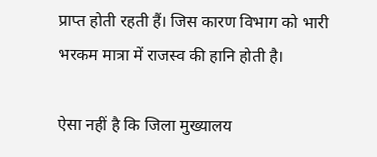प्राप्त होती रहती हैं। जिस कारण विभाग को भारी भरकम मात्रा में राजस्व की हानि होती है।

ऐसा नहीं है कि जिला मुख्यालय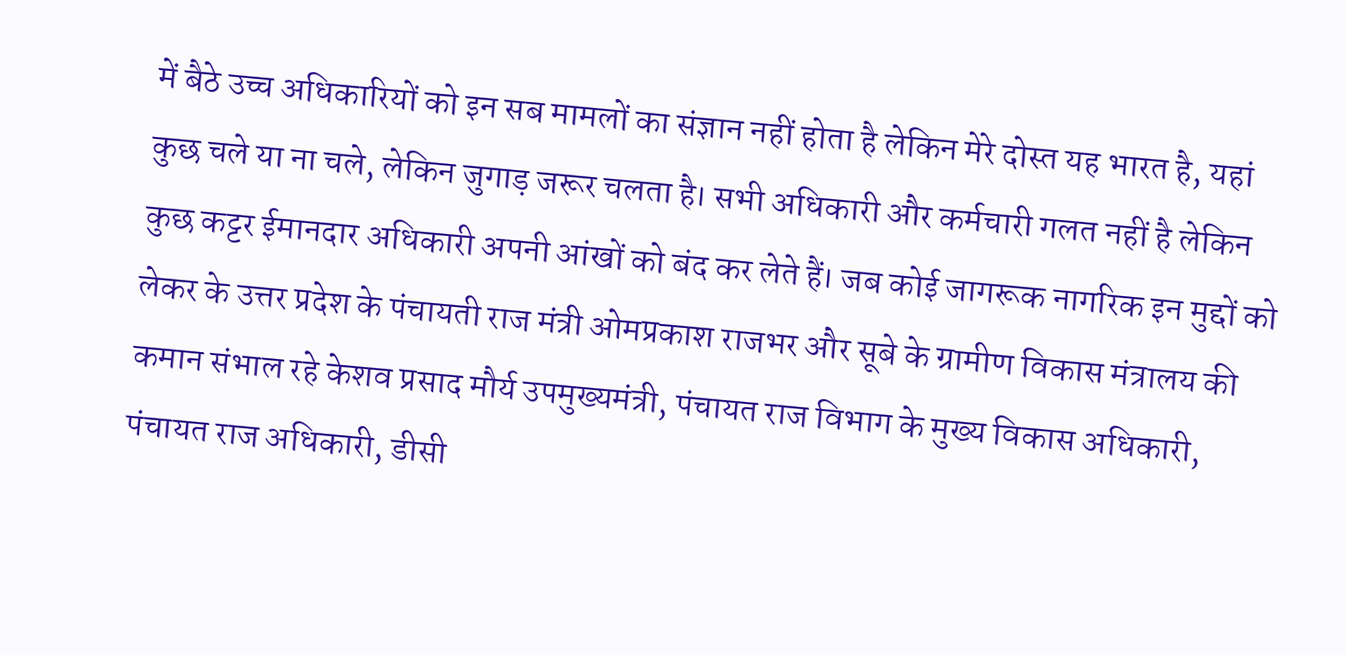में बैठे उच्च अधिकारियों को इन सब मामलों का संज्ञान नहीं होता है लेकिन मेरे दोस्त यह भारत है, यहां कुछ चले या ना चले, लेकिन जुगाड़ जरूर चलता है। सभी अधिकारी और कर्मचारी गलत नहीं है लेकिन कुछ कट्टर ईमानदार अधिकारी अपनी आंखों को बंद कर लेते हैं। जब कोई जागरूक नागरिक इन मुद्दों को लेकर के उत्तर प्रदेश के पंचायती राज मंत्री ओमप्रकाश राजभर और सूबे के ग्रामीण विकास मंत्रालय की कमान संभाल रहे केशव प्रसाद मौर्य उपमुख्यमंत्री, पंचायत राज विभाग के मुख्य विकास अधिकारी, पंचायत राज अधिकारी, डीसी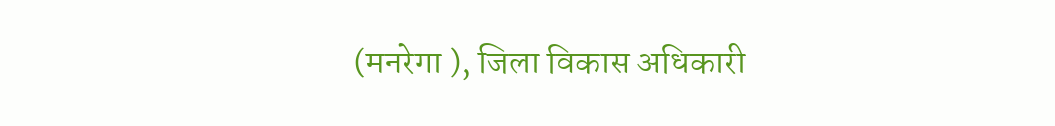(मनरेगा ), जिला विकास अधिकारी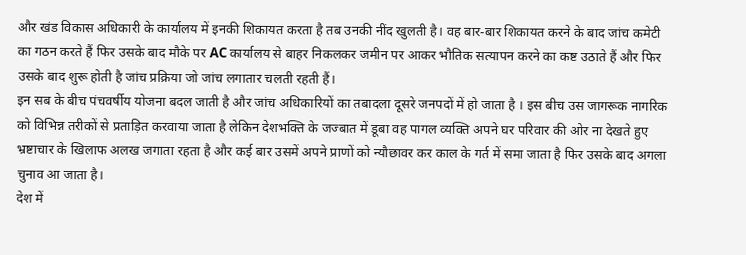और खंड विकास अधिकारी के कार्यालय में इनकी शिकायत करता है तब उनकी नींद खुलती है। वह बार-बार शिकायत करने के बाद जांच कमेटी का गठन करते हैं फिर उसके बाद मौके पर AC कार्यालय से बाहर निकलकर जमीन पर आकर भौतिक सत्यापन करने का कष्ट उठाते हैं और फिर उसके बाद शुरू होती है जांच प्रक्रिया जो जांच लगातार चलती रहती हैं।
इन सब के बीच पंचवर्षीय योजना बदल जाती है और जांच अधिकारियों का तबादला दूसरे जनपदों में हो जाता है । इस बीच उस जागरूक नागरिक को विभिन्न तरीकों से प्रताड़ित करवाया जाता है लेकिन देशभक्ति के जज्बात में डूबा वह पागल व्यक्ति अपने घर परिवार की ओर ना देखते हुए भ्रष्टाचार के खिलाफ अलख जगाता रहता है और कई बार उसमें अपने प्राणों को न्यौछावर कर काल के गर्त में समा जाता है फिर उसके बाद अगला चुनाव आ जाता है।
देश में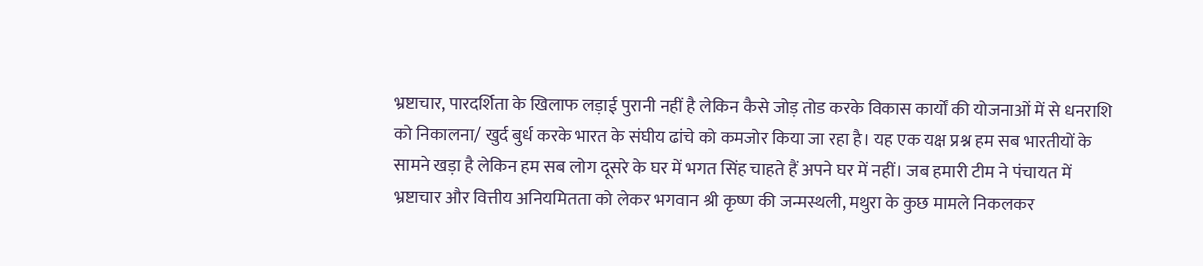भ्रष्टाचार, पारदर्शिता के खिलाफ लड़ाई पुरानी नहीं है लेकिन कैसे जोड़ तोड करके विकास कार्यों की योजनाओं में से धनराशि को निकालना/ खुर्द बुर्ध करके भारत के संघीय ढांचे को कमजोर किया जा रहा है। यह एक यक्ष प्रश्न हम सब भारतीयों के सामने खड़ा है लेकिन हम सब लोग दूसरे के घर में भगत सिंह चाहते हैं अपने घर में नहीं। जब हमारी टीम ने पंचायत में भ्रष्टाचार और वित्तीय अनियमितता को लेकर भगवान श्री कृष्ण की जन्मस्थली, मथुरा के कुछ मामले निकलकर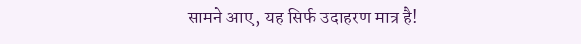सामने आए, यह सिर्फ उदाहरण मात्र है!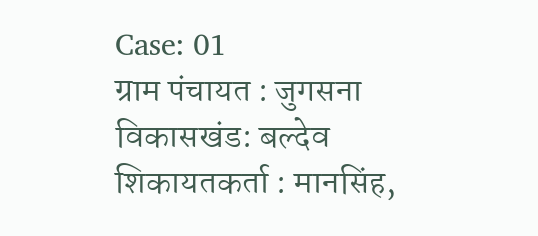Case: 01
ग्राम पंचायत : जुगसना विकासखंड: बल्देव
शिकायतकर्ता : मानसिंह,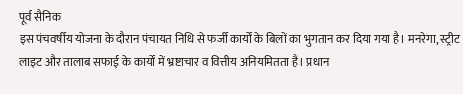पूर्व सैनिक
इस पंचवर्षीय योजना के दौरान पंचायत निधि से फर्जी कार्यों के बिलों का भुगतान कर दिया गया है। मनरेगा, स्ट्रीट लाइट और तालाब सफाई के कार्यों में भ्रष्टाचार व वित्तीय अनियमितता है। प्रधान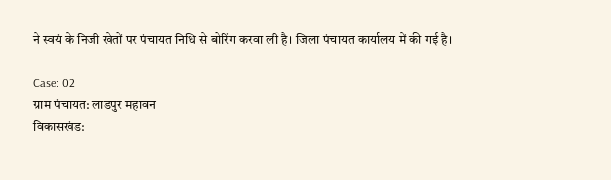ने स्वयं के निजी खेतों पर पंचायत निधि से बोरिंग करवा ली है। जिला पंचायत कार्यालय में की गई है।

Case: 02
ग्राम पंचायत: लाडपुर महावन
विकासखंड: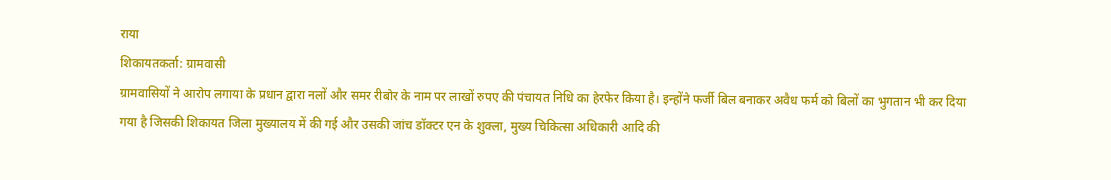राया
शिकायतकर्ता: ग्रामवासी
ग्रामवासियों ने आरोप लगाया के प्रधान द्वारा नलों और समर रीबोर के नाम पर लाखों रुपए की पंचायत निधि का हेरफेर किया है। इन्होंने फर्जी बिल बनाकर अवैध फर्म को बिलों का भुगतान भी कर दिया गया है जिसकी शिकायत जिला मुख्यालय में की गई और उसकी जांच डॉक्टर एन के शुक्ला, मुख्य चिकित्सा अधिकारी आदि की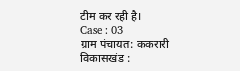टीम कर रही है।
Case : 03
ग्राम पंचायत: ककरारी
विकासखंड :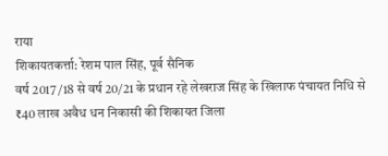राया
शिकायतकर्त्ता: रेशम पाल सिंह, पूर्व सैनिक
वर्ष 2017 /18 से वर्ष 20/21 के प्रधान रहे लेखराज सिंह के खिलाफ पंचायत निधि से ₹40 लाख अवैध धन निकासी की शिकायत जिला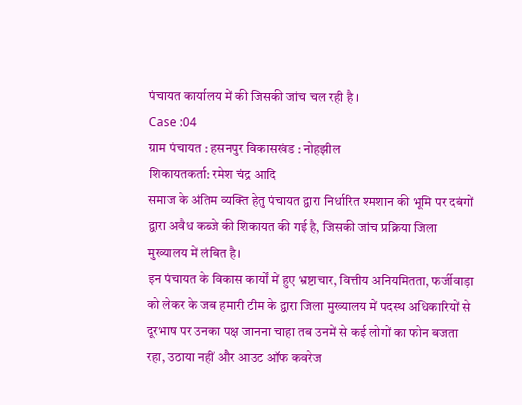पंचायत कार्यालय में की जिसकी जांच चल रही है ।
Case :04
ग्राम पंचायत : हसनपुर विकासखंड : नोहझील
शिकायतकर्ता: रमेश चंद्र आदि
समाज के अंतिम व्यक्ति हेतु पंचायत द्वारा निर्धारित श्मशान की भूमि पर दबंगों द्वारा अवैध कब्जे की शिकायत की गई है, जिसकी जांच प्रक्रिया जिला मुख्यालय में लंबित है।
इन पंचायत के विकास कार्यों में हुए भ्रष्टाचार, वित्तीय अनियमितता, फर्जीवाड़ा को लेकर के जब हमारी टीम के द्वारा जिला मुख्यालय में पदस्थ अधिकारियों से दूरभाष पर उनका पक्ष जानना चाहा तब उनमें से कई लोगों का फोन बजता रहा, उठाया नहीं और आउट ऑफ कवरेज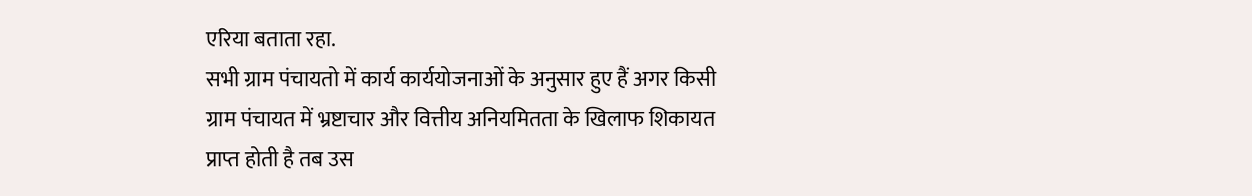एरिया बताता रहा.
सभी ग्राम पंचायतो में कार्य कार्ययोजनाओं के अनुसार हुए हैं अगर किसी ग्राम पंचायत में भ्रष्टाचार और वित्तीय अनियमितता के खिलाफ शिकायत प्राप्त होती है तब उस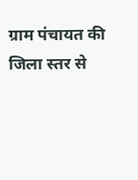ग्राम पंचायत की जिला स्तर से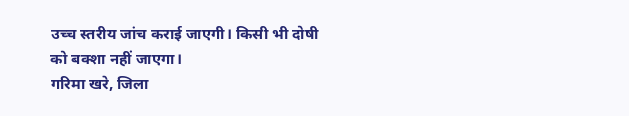उच्च स्तरीय जांच कराई जाएगी। किसी भी दोषी को बक्शा नहीं जाएगा।
गरिमा खरे, जिला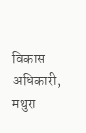विकास अधिकारी, मथुरा